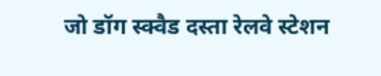जो डॉग स्क्वैड दस्ता रेलवे स्टेशन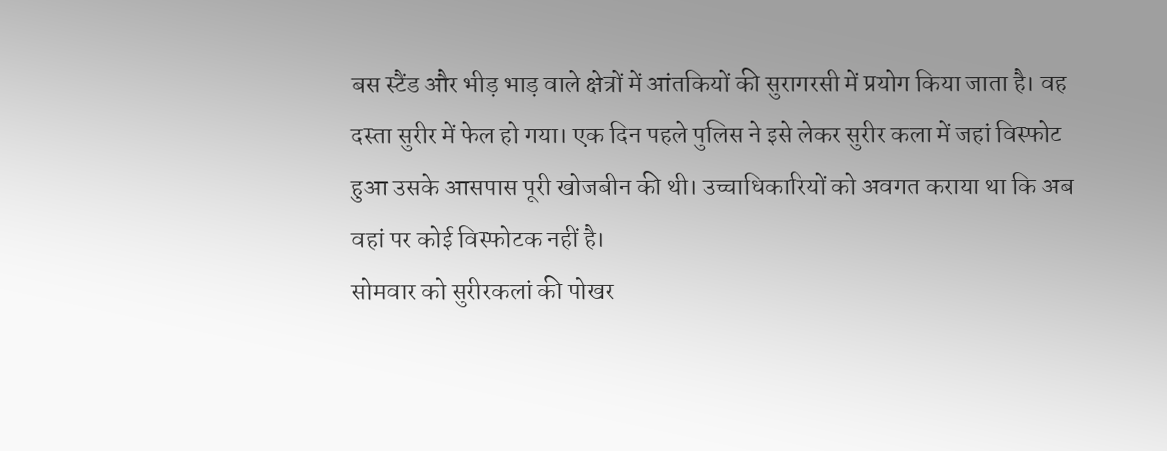बस स्टैंड और भीड़ भाड़ वाले क्षेत्रों में आंतकियों की सुरागरसी में प्रयोग किया जाता है। वह दस्ता सुरीर में फेल हो गया। एक दिन पहले पुलिस ने इसे लेकर सुरीर कला में जहां विस्फोट हुआ उसके आसपास पूरी खोजबीन की थी। उच्चाधिकारियों को अवगत कराया था कि अब वहां पर कोई विस्फोटक नहीं है।
सोमवार को सुरीरकलां की पोखर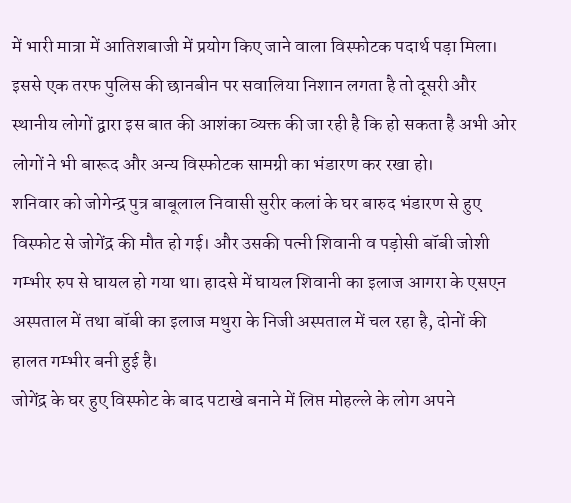में भारी मात्रा में आतिशबाजी में प्रयोग किए जाने वाला विस्फोटक पदार्थ पड़ा मिला। इससे एक तरफ पुलिस की छानबीन पर सवालिया निशान लगता है तो दूसरी और स्थानीय लोगों द्वारा इस बात की आशंका व्यक्त की जा रही है कि हो सकता है अभी ओर लोगों ने भी बारूद और अन्य विस्फोटक सामग्री का भंडारण कर रखा हो।
शनिवार को जोगेन्द्र पुत्र बाबूलाल निवासी सुरीर कलां के घर बारुद भंडारण से हुए विस्फोट से जोगेंद्र की मौत हो गई। और उसकी पत्नी शिवानी व पड़ोसी बॉबी जोशी गम्भीर रुप से घायल हो गया था। हादसे में घायल शिवानी का इलाज आगरा के एसएन अस्पताल में तथा बॉबी का इलाज मथुरा के निजी अस्पताल में चल रहा है, दोनों की हालत गम्भीर बनी हुई है।
जोगेंद्र के घर हुए विस्फोट के बाद पटाखे बनाने में लिप्त मोहल्ले के लोग अपने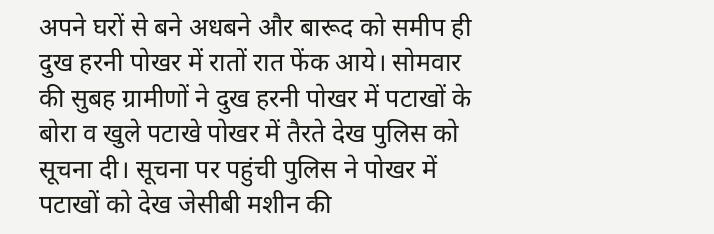अपने घरों से बने अधबने और बारूद को समीप ही दुख हरनी पोखर में रातों रात फेंक आये। सोमवार की सुबह ग्रामीणों ने दुख हरनी पोखर में पटाखों के बोरा व खुले पटाखे पोखर में तैरते देख पुलिस को सूचना दी। सूचना पर पहुंची पुलिस ने पोखर में पटाखों को देख जेसीबी मशीन की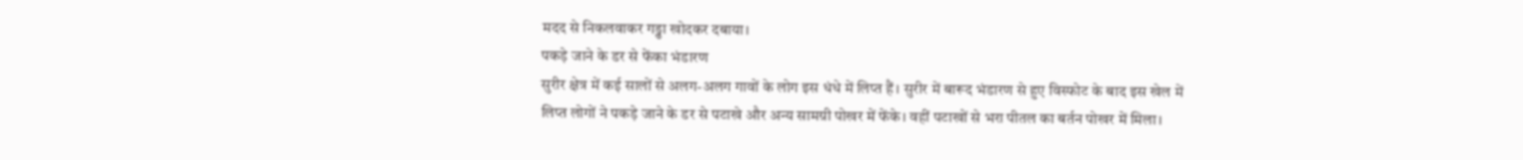मदद से निकलवाकर गड्ढा खोदकर दबाया।
पकड़े जाने के डर से फेंका भंडारण
सुरीर क्षेत्र में कई सालों से अलग-अलग गावों के लोग इस धंधे में लिप्त हैं। सुरीर में बारूद भंडारण से हुए विस्फोट के बाद इस खेल में लिप्त लोगों ने पकड़े जाने के डर से पटाखे और अन्य सामग्री पोखर में फेंके। वहीं पटाखों से भरा पीतल का बर्तन पोखर में मिला।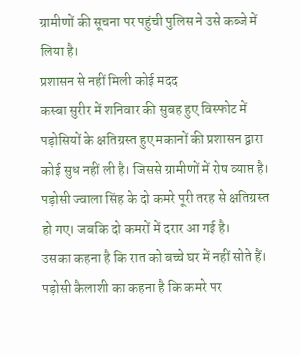ग्रामीणों की सूचना पर पहुंची पुलिस ने उसे कब्जे में लिया है।
प्रशासन से नहीं मिली कोई मदद
कस्बा सुरीर में शनिवार की सुबह हुए विस्फोट में पड़ोसियों के क्षतिग्रस्त हुए मकानों की प्रशासन द्वारा कोई सुध नहीं ली है। जिससे ग्रामीणों में रोष व्याप्त है। पड़ोसी ज्वाला सिंह के दो कमरे पूरी तरह से क्षतिग्रस्त हो गए। जबकि दो कमरों में दरार आ गई है।
उसका कहना है कि रात को बच्चे घर में नहीं सोते हैं। पड़ोसी कैलाशी का कहना है कि कमरे पर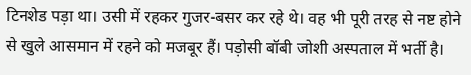टिनशेड पड़ा था। उसी में रहकर गुजर-बसर कर रहे थे। वह भी पूरी तरह से नष्ट होने से खुले आसमान में रहने को मजबूर हैं। पड़ोसी बॉबी जोशी अस्पताल में भर्ती है।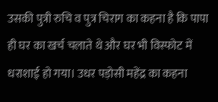उसकी पुत्री रुचि व पुत्र चिराग का कहना है कि पापा ही घर का खर्च चलाते थे और घर भी विस्फोट में धराशाई हो गया। उधर पड़ोसी महेंद्र का कहना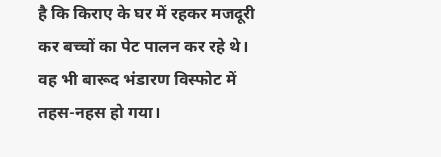है कि किराए के घर में रहकर मजदूरी कर बच्चों का पेट पालन कर रहे थे। वह भी बारूद भंडारण विस्फोट में तहस-नहस हो गया।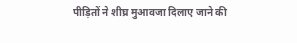पीड़ितों ने शीघ्र मुआवजा दिलाए जाने की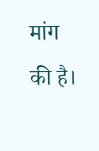मांग की है।